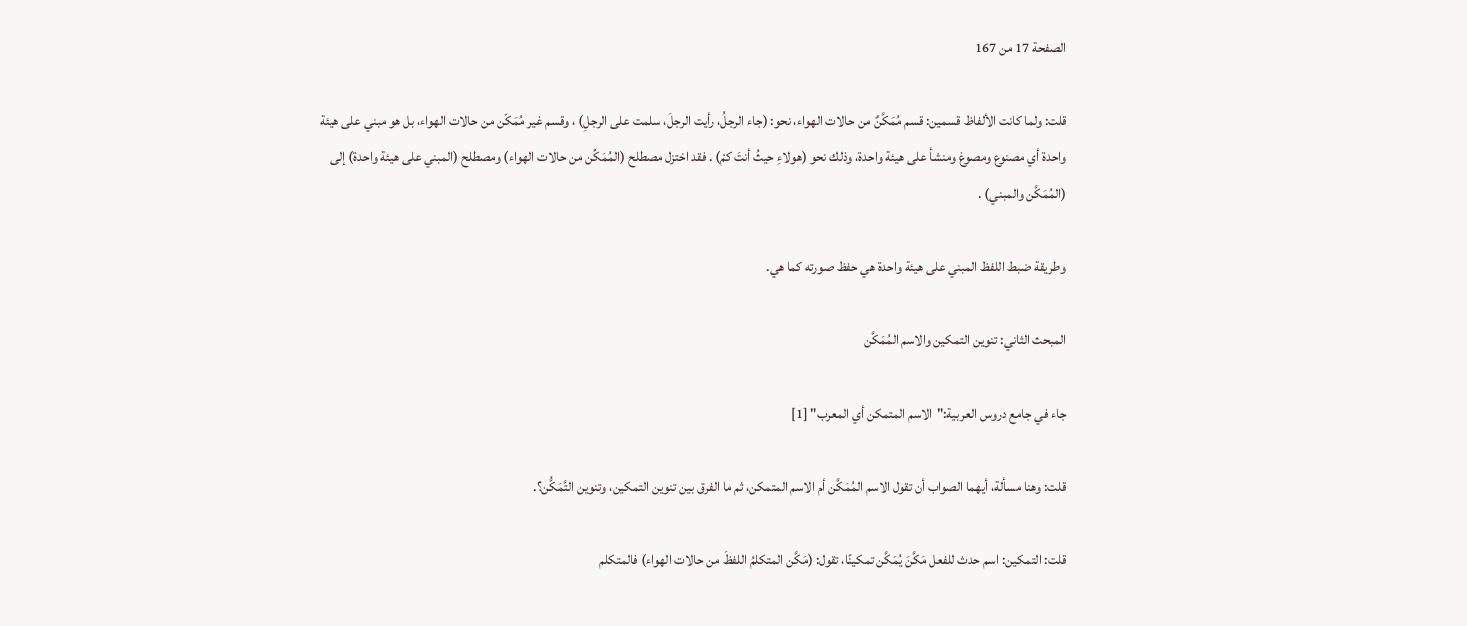الصفحة 17 من 167

قلت: ولما كانت الألفاظ قسمين: قسم مُمَكَّنٌ من حالات الهواء، نحو: (جاء الرجلُ، رأيت الرجلَ، سلمت على الرجلِ) ، وقسم غير مُمَكّن من حالات الهواء، بل هو مبني على هيئة واحدة أي مصنوع ومصوغ ومنشأ على هيئة واحدة، وذلك نحو (هولاءِ حيثُ أنتَ كمْ) . فقد اختزل مصطلح (المُمَكِّن من حالات الهواء) ومصطلح (المبني على هيئة واحدة) إلى (المُمَكَّن والمبني) .

وطريقة ضبط اللفظ المبني على هيئة واحدة هي حفظ صورته كما هي.

المبحث الثاني: تنوين التمكين والاسم المُمَكَّن

جاء في جامع دروس العربية:"الاسم المتمكن أي المعرب" [1]

قلت: وهنا مسألة، أيهما الصواب أن تقول الاسم المُمَكَّن أم الاسم المتمكن، ثم ما الفرق بين تنوين التمكين، وتنوين التَّمَكُّن؟.

قلت: التمكين: اسم حدث للفعل مَكَّنَ يُمَكَّن تمكينًا، تقول: (مَكَّن المتكلمُ اللفظَ من حالات الهواء) فالمتكلم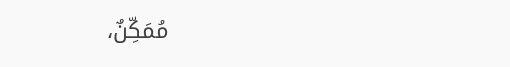مُمَكِّنٌ،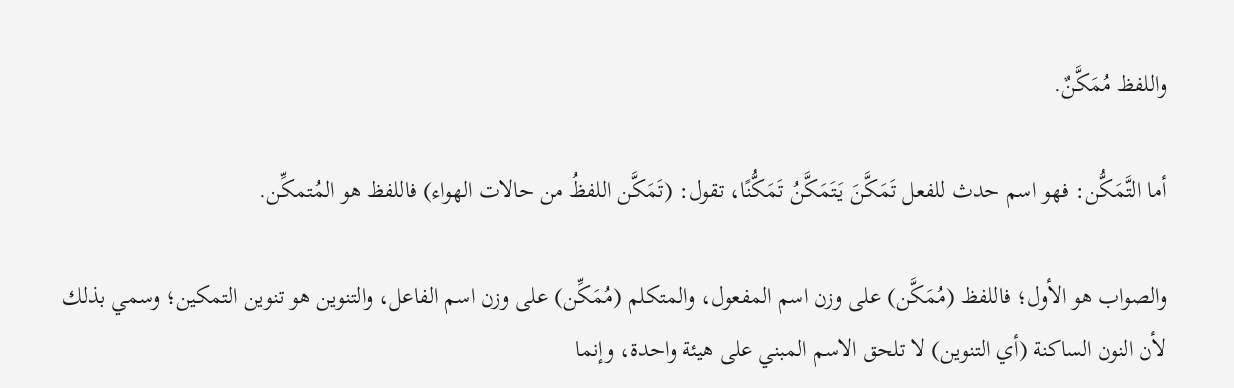واللفظ مُمَكَّنٌ.

أما التَّمَكُّن: فهو اسم حدث للفعل تَمَكَّنَ يَتَمَكَّنُ تَمَكُّنًا، تقول: (تَمَكَّن اللفظُ من حالات الهواء) فاللفظ هو المُتمكِّن.

والصواب هو الأول؛ فاللفظ (مُمَكَّن) على وزن اسم المفعول، والمتكلم (مُمَكِّن) على وزن اسم الفاعل، والتنوين هو تنوين التمكين؛ وسمي بذلك لأن النون الساكنة (أي التنوين) لا تلحق الاسم المبني على هيئة واحدة، وإنما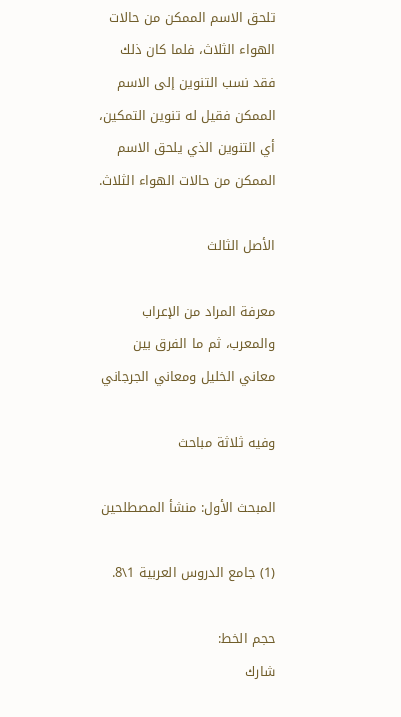تلحق الاسم الممكن من حالات الهواء الثلاث، فلما كان ذلك فقد نسب التنوين إلى الاسم الممكن فقيل له تنوين التمكين، أي التنوين الذي يلحق الاسم الممكن من حالات الهواء الثلاث.

الأصل الثالث

معرفة المراد من الإعراب والمعرب، ثم ما الفرق بين معاني الخليل ومعاني الجرجاني

وفيه ثلاثة مباحث

المبحث الأول: منشأ المصطلحين

(1) جامع الدروس العربية 1\8.

حجم الخط:
شارك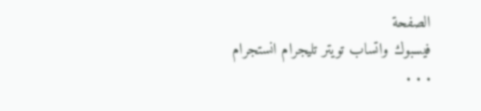الصفحة
فيسبوك واتساب تويتر تليجرام انستجرام
. . .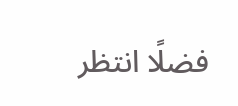فضلًا انتظر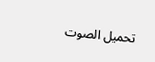تحميل الصوت